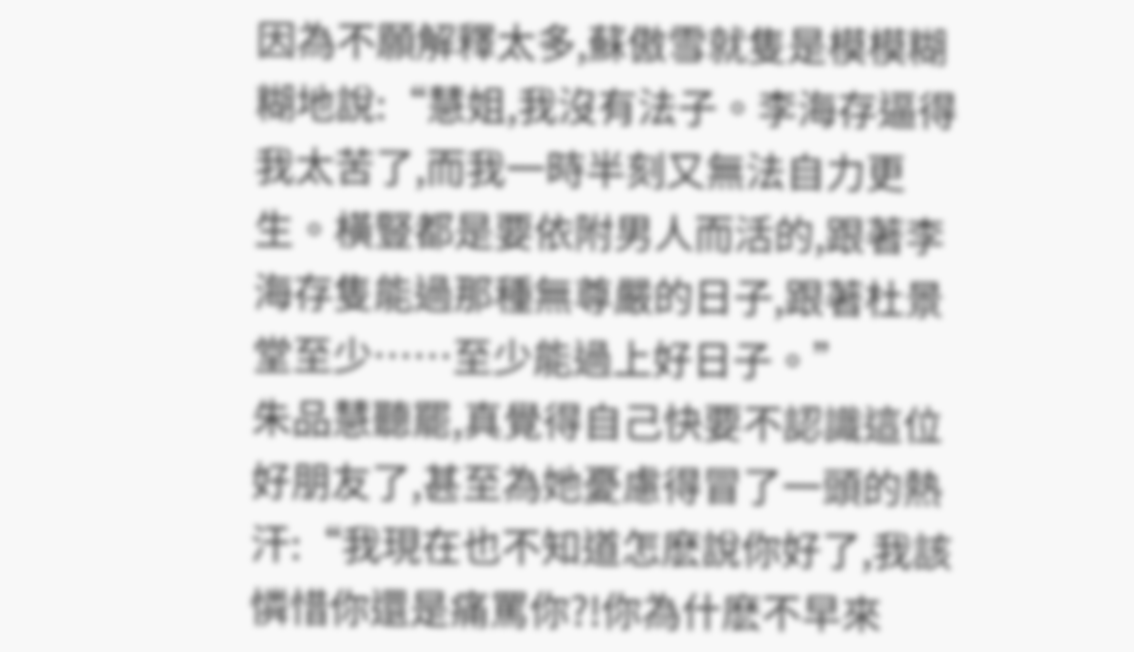因為不願解釋太多,蘇傲雪就隻是模模糊糊地說:“慧姐,我沒有法子。李海存逼得我太苦了,而我一時半刻又無法自力更生。橫豎都是要依附男人而活的,跟著李海存隻能過那種無尊嚴的日子,跟著杜景堂至少……至少能過上好日子。”
朱品慧聽罷,真覺得自己快要不認識這位好朋友了,甚至為她憂慮得冒了一頭的熱汗:“我現在也不知道怎麽說你好了,我該憐惜你還是痛罵你?!你為什麽不早來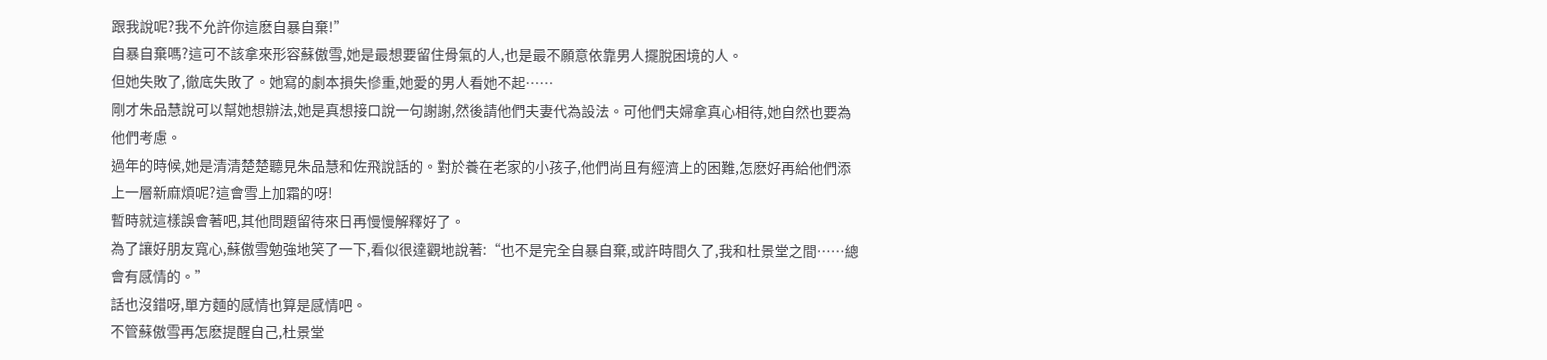跟我說呢?我不允許你這麽自暴自棄!”
自暴自棄嗎?這可不該拿來形容蘇傲雪,她是最想要留住骨氣的人,也是最不願意依靠男人擺脫困境的人。
但她失敗了,徹底失敗了。她寫的劇本損失慘重,她愛的男人看她不起……
剛才朱品慧說可以幫她想辦法,她是真想接口說一句謝謝,然後請他們夫妻代為設法。可他們夫婦拿真心相待,她自然也要為他們考慮。
過年的時候,她是清清楚楚聽見朱品慧和佐飛說話的。對於養在老家的小孩子,他們尚且有經濟上的困難,怎麽好再給他們添上一層新麻煩呢?這會雪上加霜的呀!
暫時就這樣誤會著吧,其他問題留待來日再慢慢解釋好了。
為了讓好朋友寬心,蘇傲雪勉強地笑了一下,看似很達觀地說著:“也不是完全自暴自棄,或許時間久了,我和杜景堂之間……總會有感情的。”
話也沒錯呀,單方麵的感情也算是感情吧。
不管蘇傲雪再怎麽提醒自己,杜景堂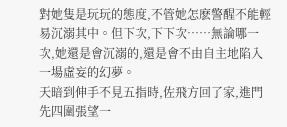對她隻是玩玩的態度,不管她怎麽警醒不能輕易沉溺其中。但下次,下下次……無論哪一次,她還是會沉溺的,還是會不由自主地陷入一場虛妄的幻夢。
天暗到伸手不見五指時,佐飛方回了家,進門先四圍張望一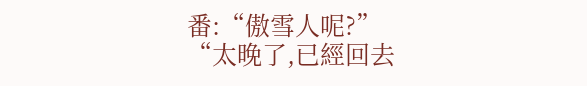番:“傲雪人呢?”
“太晚了,已經回去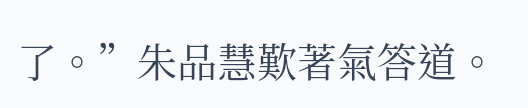了。”朱品慧歎著氣答道。